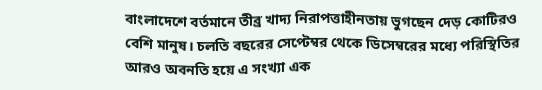বাংলাদেশে বর্তমানে তীব্র খাদ্য নিরাপত্তাহীনতায় ভুগছেন দেড় কোটিরও বেশি মানুষ। চলতি বছরের সেপ্টেম্বর থেকে ডিসেম্বরের মধ্যে পরিস্থিতির আরও অবনতি হয়ে এ সংখ্যা এক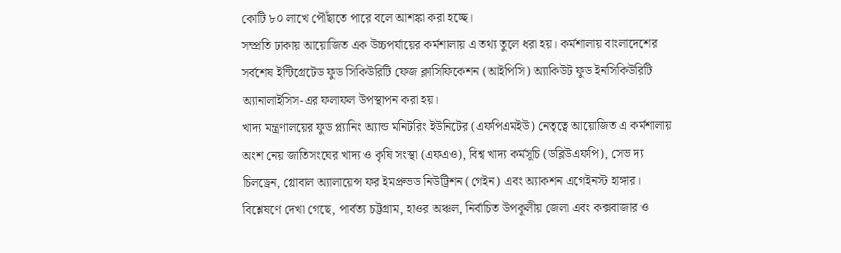কোটি ৮০ লাখে পৌঁছাতে পারে বলে আশঙ্কা করা হচ্ছে।
সম্প্রতি ঢাকায় আয়োজিত এক উচ্চপর্যায়ের কর্মশালায় এ তথ্য তুলে ধরা হয়। কর্মশালায় বাংলাদেশের সর্বশেষ ইন্টিগ্রেটেড ফুড সিকিউরিটি ফেজ ক্লাসিফিকেশন (আইপিসি) অ্যাকিউট ফুড ইনসিকিউরিটি অ্যানালাইসিস-এর ফলাফল উপস্থাপন করা হয়।
খাদ্য মন্ত্রণালয়ের ফুড প্ল্যানিং অ্যান্ড মনিটরিং ইউনিটের (এফপিএমইউ) নেতৃত্বে আয়োজিত এ কর্মশালায় অংশ নেয় জাতিসংঘের খাদ্য ও কৃষি সংস্থা (এফএও), বিশ্ব খাদ্য কর্মসূচি (ডব্লিউএফপি), সেভ দ্য চিলড্রেন, গ্লোবাল অ্যালায়েন্স ফর ইমপ্রুভড নিউট্রিশন (গেইন) এবং অ্যাকশন এগেইনস্ট হাঙ্গার।
বিশ্লেষণে দেখা গেছে, পার্বত্য চট্টগ্রাম, হাওর অঞ্চল, নির্বাচিত উপকূলীয় জেলা এবং কক্সবাজার ও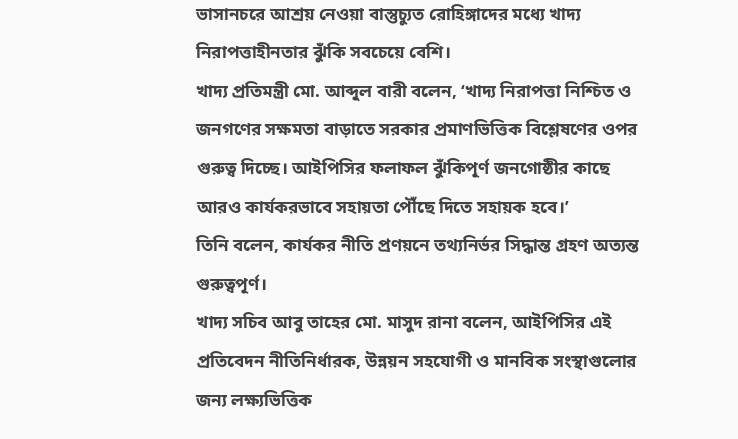ভাসানচরে আশ্রয় নেওয়া বাস্তুচ্যুত রোহিঙ্গাদের মধ্যে খাদ্য নিরাপত্তাহীনতার ঝুঁকি সবচেয়ে বেশি।
খাদ্য প্রতিমন্ত্রী মো. আব্দুল বারী বলেন, ‘খাদ্য নিরাপত্তা নিশ্চিত ও জনগণের সক্ষমতা বাড়াতে সরকার প্রমাণভিত্তিক বিশ্লেষণের ওপর গুরুত্ব দিচ্ছে। আইপিসির ফলাফল ঝুঁকিপূর্ণ জনগোষ্ঠীর কাছে আরও কার্যকরভাবে সহায়তা পৌঁছে দিতে সহায়ক হবে।’
তিনি বলেন, কার্যকর নীতি প্রণয়নে তথ্যনির্ভর সিদ্ধান্ত গ্রহণ অত্যন্ত গুরুত্বপূর্ণ।
খাদ্য সচিব আবু তাহের মো. মাসুদ রানা বলেন, আইপিসির এই প্রতিবেদন নীতিনির্ধারক, উন্নয়ন সহযোগী ও মানবিক সংস্থাগুলোর জন্য লক্ষ্যভিত্তিক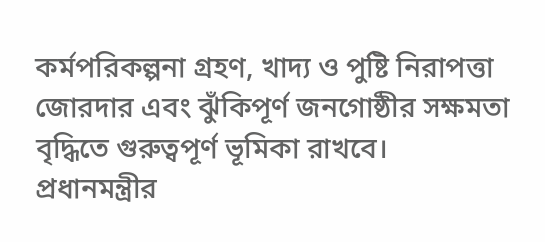কর্মপরিকল্পনা গ্রহণ, খাদ্য ও পুষ্টি নিরাপত্তা জোরদার এবং ঝুঁকিপূর্ণ জনগোষ্ঠীর সক্ষমতা বৃদ্ধিতে গুরুত্বপূর্ণ ভূমিকা রাখবে।
প্রধানমন্ত্রীর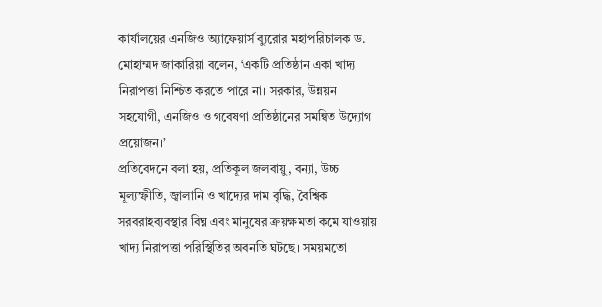কার্যালয়ের এনজিও অ্যাফেয়ার্স ব্যুরোর মহাপরিচালক ড. মোহাম্মদ জাকারিয়া বলেন, ‘একটি প্রতিষ্ঠান একা খাদ্য নিরাপত্তা নিশ্চিত করতে পারে না। সরকার, উন্নয়ন সহযোগী, এনজিও ও গবেষণা প্রতিষ্ঠানের সমন্বিত উদ্যোগ প্রয়োজন।’
প্রতিবেদনে বলা হয়, প্রতিকূল জলবায়ু, বন্যা, উচ্চ মূল্যস্ফীতি, জ্বালানি ও খাদ্যের দাম বৃদ্ধি, বৈশ্বিক সরবরাহব্যবস্থার বিঘ্ন এবং মানুষের ক্রয়ক্ষমতা কমে যাওয়ায় খাদ্য নিরাপত্তা পরিস্থিতির অবনতি ঘটছে। সময়মতো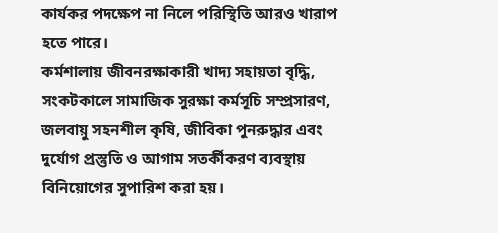কার্যকর পদক্ষেপ না নিলে পরিস্থিতি আরও খারাপ হতে পারে।
কর্মশালায় জীবনরক্ষাকারী খাদ্য সহায়তা বৃদ্ধি, সংকটকালে সামাজিক সুরক্ষা কর্মসূচি সম্প্রসারণ, জলবায়ু সহনশীল কৃষি, জীবিকা পুনরুদ্ধার এবং দুর্যোগ প্রস্তুতি ও আগাম সতর্কীকরণ ব্যবস্থায় বিনিয়োগের সুপারিশ করা হয়।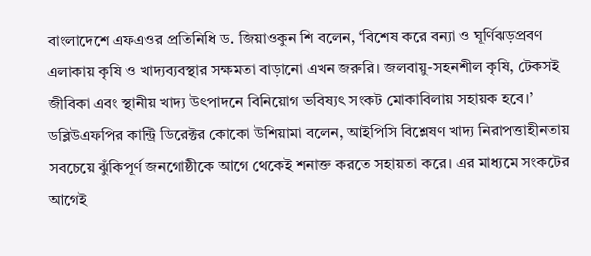বাংলাদেশে এফএওর প্রতিনিধি ড. জিয়াওকুন শি বলেন, ‘বিশেষ করে বন্যা ও ঘূর্ণিঝড়প্রবণ এলাকায় কৃষি ও খাদ্যব্যবস্থার সক্ষমতা বাড়ানো এখন জরুরি। জলবায়ু-সহনশীল কৃষি, টেকসই জীবিকা এবং স্থানীয় খাদ্য উৎপাদনে বিনিয়োগ ভবিষ্যৎ সংকট মোকাবিলায় সহায়ক হবে।’
ডব্লিউএফপির কান্ট্রি ডিরেক্টর কোকো উশিয়ামা বলেন, আইপিসি বিশ্লেষণ খাদ্য নিরাপত্তাহীনতায় সবচেয়ে ঝুঁকিপূর্ণ জনগোষ্ঠীকে আগে থেকেই শনাক্ত করতে সহায়তা করে। এর মাধ্যমে সংকটের আগেই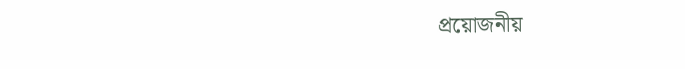প্রয়োজনীয়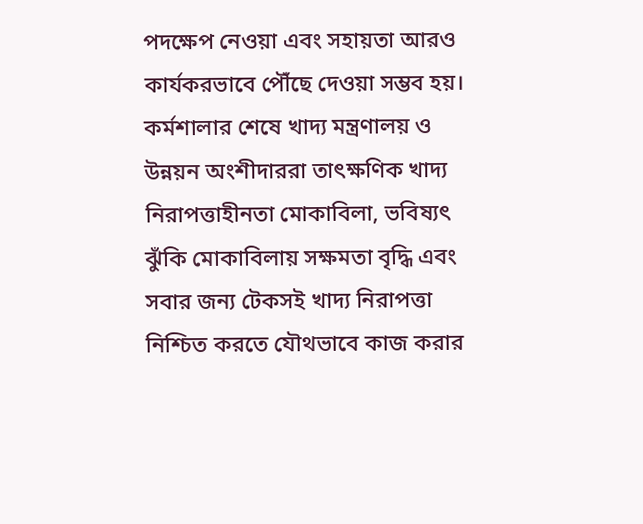পদক্ষেপ নেওয়া এবং সহায়তা আরও কার্যকরভাবে পৌঁছে দেওয়া সম্ভব হয়।
কর্মশালার শেষে খাদ্য মন্ত্রণালয় ও উন্নয়ন অংশীদাররা তাৎক্ষণিক খাদ্য নিরাপত্তাহীনতা মোকাবিলা, ভবিষ্যৎ ঝুঁকি মোকাবিলায় সক্ষমতা বৃদ্ধি এবং সবার জন্য টেকসই খাদ্য নিরাপত্তা নিশ্চিত করতে যৌথভাবে কাজ করার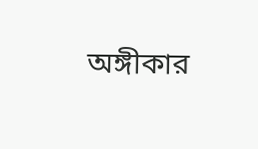অঙ্গীকার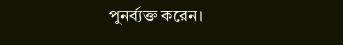পুনর্ব্যক্ত করেন।